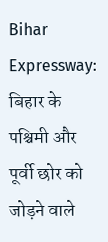Bihar Expressway: बिहार के पश्चिमी और पूर्वी छोर को जोड़ने वाले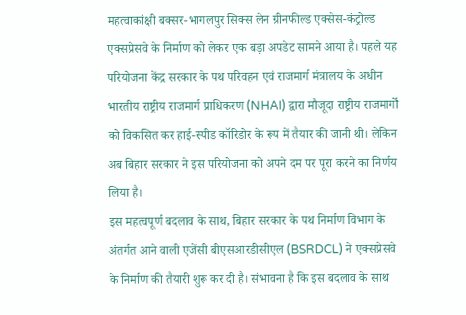महत्वाकांक्षी बक्सर-भागलपुर सिक्स लेन ग्रीनफील्ड एक्सेस-कंट्रोल्ड एक्सप्रेसवे के निर्माण को लेकर एक बड़ा अपडेट सामने आया है। पहले यह परियोजना केंद्र सरकार के पथ परिवहन एवं राजमार्ग मंत्रालय के अधीन भारतीय राष्ट्रीय राजमार्ग प्राधिकरण (NHAI) द्वारा मौजूदा राष्ट्रीय राजमार्गों को विकसित कर हाई-स्पीड कॉरिडोर के रूप में तैयार की जानी थी। लेकिन अब बिहार सरकार ने इस परियोजना को अपने दम पर पूरा करने का निर्णय लिया है।
इस महत्वपूर्ण बदलाव के साथ, बिहार सरकार के पथ निर्माण विभाग के अंतर्गत आने वाली एजेंसी बीएसआरडीसीएल (BSRDCL) ने एक्सप्रेसवे के निर्माण की तैयारी शुरू कर दी है। संभावना है कि इस बदलाव के साथ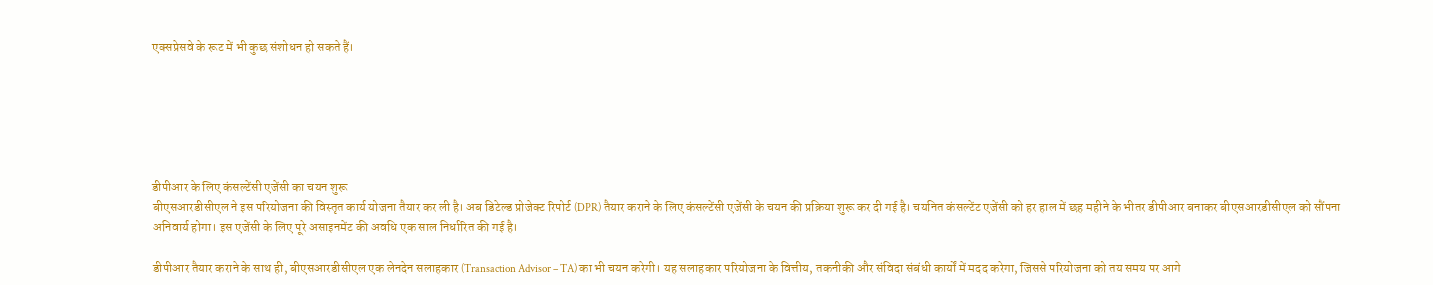एक्सप्रेसवे के रूट में भी कुछ संशोधन हो सकते हैं।






डीपीआर के लिए कंसल्टेंसी एजेंसी का चयन शुरू
बीएसआरडीसीएल ने इस परियोजना की विस्तृत कार्य योजना तैयार कर ली है। अब डिटेल्ड प्रोजेक्ट रिपोर्ट (DPR) तैयार कराने के लिए कंसल्टेंसी एजेंसी के चयन की प्रक्रिया शुरू कर दी गई है। चयनित कंसल्टेंट एजेंसी को हर हाल में छह महीने के भीतर डीपीआर बनाकर बीएसआरडीसीएल को सौंपना अनिवार्य होगा। इस एजेंसी के लिए पूरे असाइनमेंट की अवधि एक साल निर्धारित की गई है।

डीपीआर तैयार कराने के साथ ही, बीएसआरडीसीएल एक लेनदेन सलाहकार (Transaction Advisor – TA) का भी चयन करेगी। यह सलाहकार परियोजना के वित्तीय, तकनीकी और संविदा संबंधी कार्यों में मदद करेगा, जिससे परियोजना को तय समय पर आगे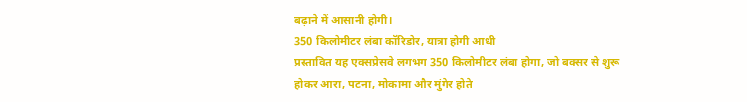बढ़ाने में आसानी होगी।
350 किलोमीटर लंबा कॉरिडोर, यात्रा होगी आधी
प्रस्तावित यह एक्सप्रेसवे लगभग 350 किलोमीटर लंबा होगा, जो बक्सर से शुरू होकर आरा, पटना, मोकामा और मुंगेर होते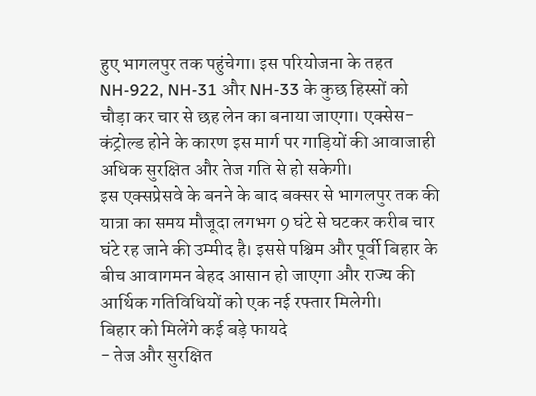हुए भागलपुर तक पहुंचेगा। इस परियोजना के तहत NH-922, NH-31 और NH-33 के कुछ हिस्सों को चौड़ा कर चार से छह लेन का बनाया जाएगा। एक्सेस-कंट्रोल्ड होने के कारण इस मार्ग पर गाड़ियों की आवाजाही अधिक सुरक्षित और तेज गति से हो सकेगी।
इस एक्सप्रेसवे के बनने के बाद बक्सर से भागलपुर तक की यात्रा का समय मौजूदा लगभग 9 घंटे से घटकर करीब चार घंटे रह जाने की उम्मीद है। इससे पश्चिम और पूर्वी बिहार के बीच आवागमन बेहद आसान हो जाएगा और राज्य की आर्थिक गतिविधियों को एक नई रफ्तार मिलेगी।
बिहार को मिलेंगे कई बड़े फायदे
- तेज और सुरक्षित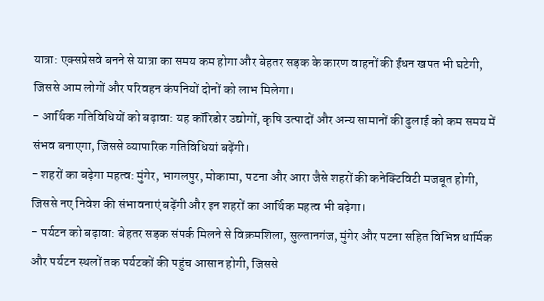यात्रा: एक्सप्रेसवे बनने से यात्रा का समय कम होगा और बेहतर सड़क के कारण वाहनों की ईंधन खपत भी घटेगी, जिससे आम लोगों और परिवहन कंपनियों दोनों को लाभ मिलेगा।
- आर्थिक गतिविधियों को बढ़ावा: यह कॉरिडोर उद्योगों, कृषि उत्पादों और अन्य सामानों की ढुलाई को कम समय में संभव बनाएगा, जिससे व्यापारिक गतिविधियां बढ़ेंगी।
- शहरों का बढ़ेगा महत्व: मुंगेर, भागलपुर, मोकामा, पटना और आरा जैसे शहरों की कनेक्टिविटी मजबूत होगी, जिससे नए निवेश की संभावनाएं बढ़ेंगी और इन शहरों का आर्थिक महत्व भी बढ़ेगा।
- पर्यटन को बढ़ावा: बेहतर सड़क संपर्क मिलने से विक्रमशिला, सुल्तानगंज, मुंगेर और पटना सहित विभिन्न धार्मिक और पर्यटन स्थलों तक पर्यटकों की पहुंच आसान होगी, जिससे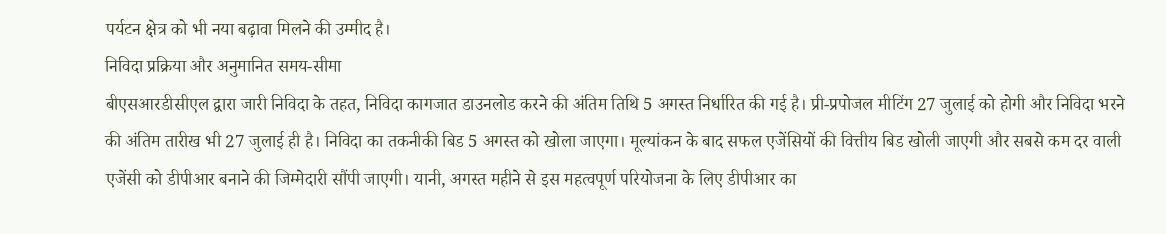पर्यटन क्षेत्र को भी नया बढ़ावा मिलने की उम्मीद है।
निविदा प्रक्रिया और अनुमानित समय-सीमा
बीएसआरडीसीएल द्वारा जारी निविदा के तहत, निविदा कागजात डाउनलोड करने की अंतिम तिथि 5 अगस्त निर्धारित की गई है। प्री-प्रपोजल मीटिंग 27 जुलाई को होगी और निविदा भरने की अंतिम तारीख भी 27 जुलाई ही है। निविदा का तकनीकी बिड 5 अगस्त को खोला जाएगा। मूल्यांकन के बाद सफल एजेंसियों की वित्तीय बिड खोली जाएगी और सबसे कम दर वाली एजेंसी को डीपीआर बनाने की जिम्मेदारी सौंपी जाएगी। यानी, अगस्त महीने से इस महत्वपूर्ण परियोजना के लिए डीपीआर का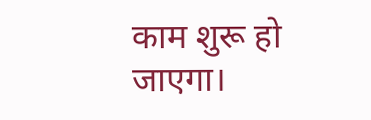काम शुरू हो जाएगा।